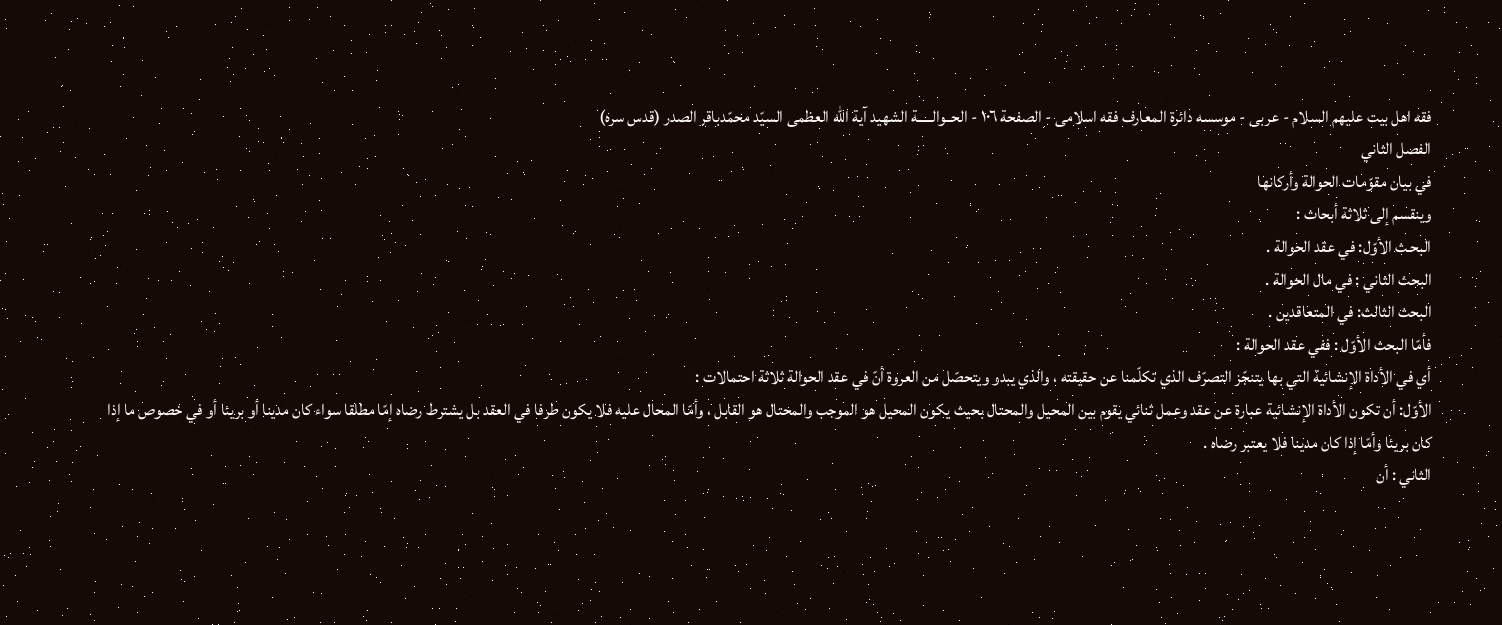فقه اهل بیت علیهم السلام - عربی - موسسه دائرة المعارف فقه اسلامی - الصفحة ١٠٦ - الحــوالـــــة الشهيد آية اللّه العظمى السيّد محمّدباقر الصدر (قدس سره)
الفصل الثاني
في بيان مقوّمات الحوالة وأركانها
وينقسم إلى ثلاثة أبحاث :
البحـث الأوّل: في عقد الحوالة .
البحث الثاني : في مال الحوالة .
البحث الثالث: في المتعاقدين .
فأمّا البحث الأوّل : ففي عقد الحوالة :
أي في الأداة الإنشائية التي بها يتنجّز التصرّف الذي تكلّمنا عن حقيقته ، والذي يبدو ويتحصّل من العروة أنّ في عقد الحوالة ثلاثة احتمالات :
الأوّل: أن تكون الأداة الإنشائية عبارة عن عقد وعمل ثنائي يقوم بين المحيل والمحتال بحيث يكون المحيل هو الموجب والمحتال هو القابل ، وأمّا المحال عليه فلا يكون طرفا في العقد بل يشترط رضاه إمّا مطلقا سواء كان مدينا أو بريئا أو في خصوص ما إذا كان بريئا وأمّا إذا كان مدينا فلا يعتبر رضاه .
الثاني : أن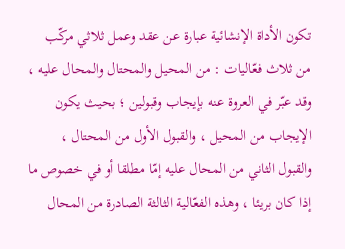تكون الأداة الإنشائية عبارة عن عقد وعمل ثلاثي مركّب من ثلاث فعّاليات : من المحيل والمحتال والمحال عليه ، وقد عبّر في العروة عنه بإيجاب وقبولين ؛ بحيث يكون الإيجاب من المحيل ، والقبول الأول من المحتال ، والقبول الثاني من المحال عليه إمّا مطلقا أو في خصوص ما إذا كان بريئا ، وهذه الفعّالية الثالثة الصادرة من المحال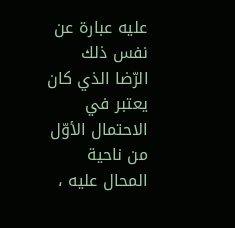عليه عبارة عن نفس ذلك الرّضا الذي كان يعتبر في الاحتمال الأوّل من ناحية المحال عليه ،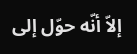إلاّ أنّه حوّل إلى